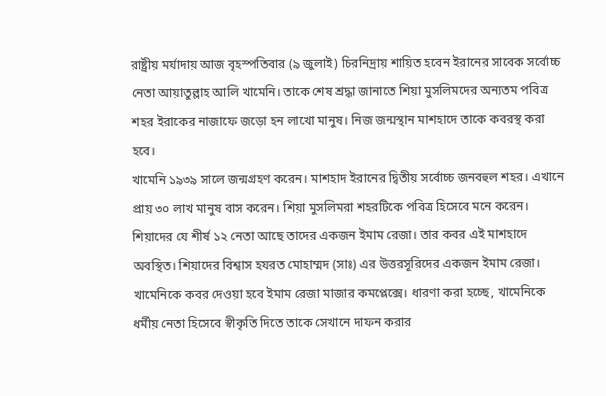রাষ্ট্রীয় মর্যাদায় আজ বৃহস্পতিবার (৯ জুলাই) চিরনিদ্রায় শায়িত হবেন ইরানের সাবেক সর্বোচ্চ নেতা আয়াতুল্লাহ আলি খামেনি। তাকে শেষ শ্রদ্ধা জানাতে শিয়া মুসলিমদের অন্যতম পবিত্র শহর ইরাকের নাজাফে জড়ো হন লাখো মানুষ। নিজ জন্মস্থান মাশহাদে তাকে কবরস্থ করা হবে।
খামেনি ১৯৩৯ সালে জন্মগ্রহণ করেন। মাশহাদ ইরানের দ্বিতীয় সর্বোচ্চ জনবহুল শহর। এখানে প্রায় ৩০ লাখ মানুষ বাস করেন। শিয়া মুসলিমরা শহরটিকে পবিত্র হিসেবে মনে করেন। শিয়াদের যে শীর্ষ ১২ নেতা আছে তাদের একজন ইমাম রেজা। তার কবর এই মাশহাদে অবস্থিত। শিয়াদের বিশ্বাস হযরত মোহাম্মদ (সাঃ) এর উত্তরসূরিদের একজন ইমাম রেজা।
খামেনিকে কবর দেওয়া হবে ইমাম রেজা মাজার কমপ্লেক্সে। ধারণা করা হচ্ছে, খামেনিকে ধর্মীয় নেতা হিসেবে স্বীকৃতি দিতে তাকে সেখানে দাফন করার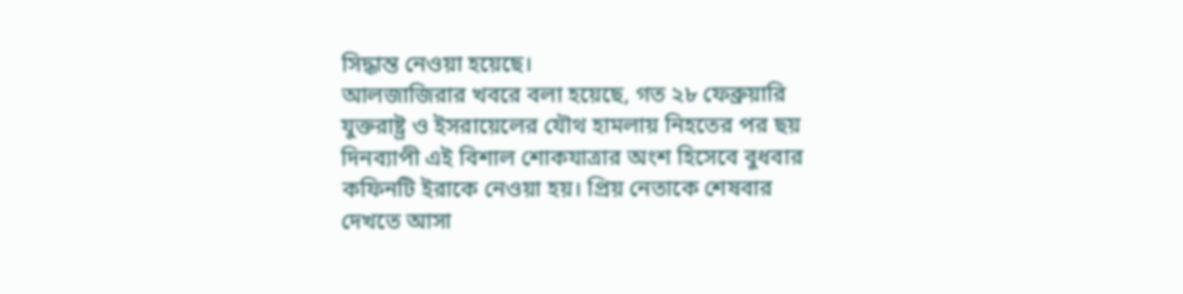সিদ্ধান্ত নেওয়া হয়েছে।
আলজাজিরার খবরে বলা হয়েছে, গত ২৮ ফেব্রুয়ারি যুক্তরাষ্ট্র ও ইসরায়েলের যৌথ হামলায় নিহতের পর ছয় দিনব্যাপী এই বিশাল শোকযাত্রার অংশ হিসেবে বুধবার কফিনটি ইরাকে নেওয়া হয়। প্রিয় নেতাকে শেষবার দেখতে আসা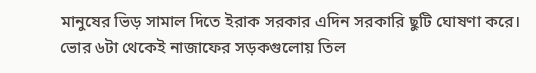মানুষের ভিড় সামাল দিতে ইরাক সরকার এদিন সরকারি ছুটি ঘোষণা করে।
ভোর ৬টা থেকেই নাজাফের সড়কগুলোয় তিল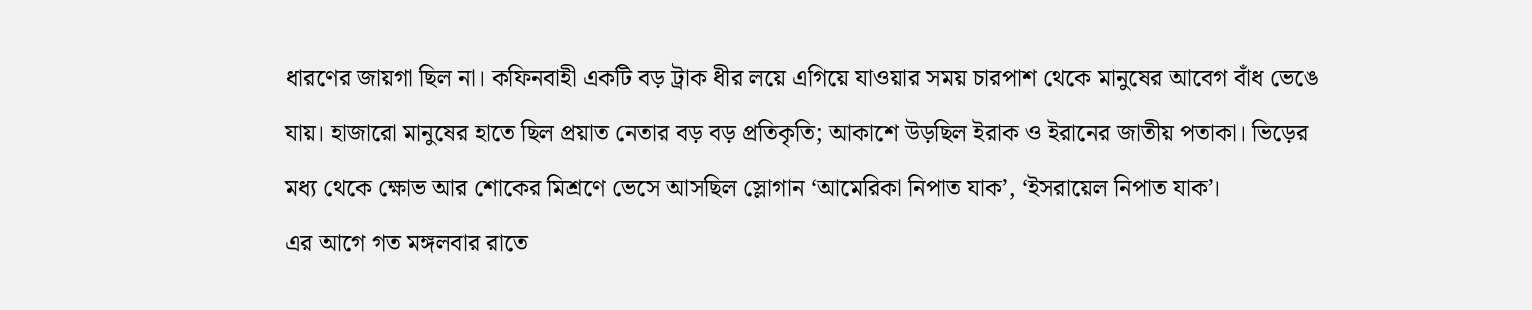ধারণের জায়গা ছিল না। কফিনবাহী একটি বড় ট্রাক ধীর লয়ে এগিয়ে যাওয়ার সময় চারপাশ থেকে মানুষের আবেগ বাঁধ ভেঙে যায়। হাজারো মানুষের হাতে ছিল প্রয়াত নেতার বড় বড় প্রতিকৃতি; আকাশে উড়ছিল ইরাক ও ইরানের জাতীয় পতাকা। ভিড়ের মধ্য থেকে ক্ষোভ আর শোকের মিশ্রণে ভেসে আসছিল স্লোগান ‘আমেরিকা নিপাত যাক’, ‘ইসরায়েল নিপাত যাক’।
এর আগে গত মঙ্গলবার রাতে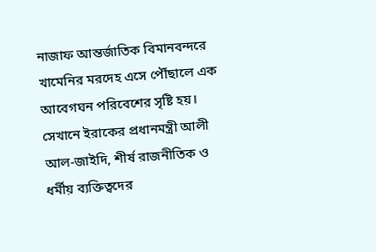নাজাফ আন্তর্জাতিক বিমানবন্দরে খামেনির মরদেহ এসে পৌঁছালে এক আবেগঘন পরিবেশের সৃষ্টি হয়। সেখানে ইরাকের প্রধানমন্ত্রী আলী আল-জাইদি, শীর্ষ রাজনীতিক ও ধর্মীয় ব্যক্তিত্বদের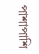পাশাপাশি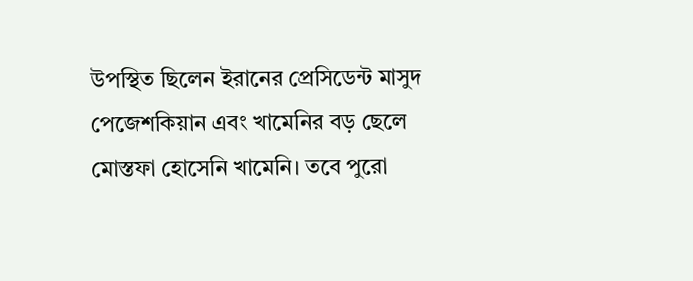উপস্থিত ছিলেন ইরানের প্রেসিডেন্ট মাসুদ পেজেশকিয়ান এবং খামেনির বড় ছেলে মোস্তফা হোসেনি খামেনি। তবে পুরো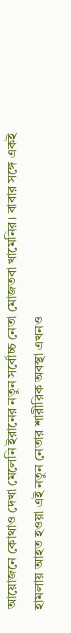আয়োজনে কোথাও দেখা মেলেনি ইরানের নতুন সর্বোচ্চ নেতা মোজতবা খামেনির। বাবার সঙ্গে একই হামলায় আহত হওয়া এই নতুন নেতার শারীরিক অবস্থা এখনও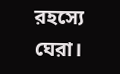রহস্যে ঘেরা।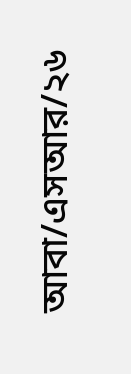আবা/এসআর/২৬